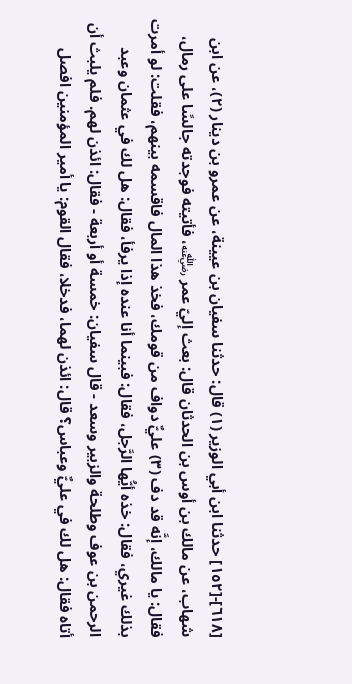[٦١٨]-[١٥٢] حدثنا ابن أبي الوزير (١) قال: حدثنا سفيان بن عيينة، عن عمرو بن دينار (٢)، عن ابن شهاب، عن مالك بن أوس بن الحدثان قال: بعث إليّ عمر ﵁، فأتيته فوجدته جالسًا على رمال، فقال: يا مالك، إنَّه قد دف (٣) عليٌّ دواف من قومك، فخذ هذا المال فاقسمه بينهم، فقلت: لو أمرت بذلك غيري، فقال: خذه أيُّها الرَّجل، فقال: فبينما أنا عنده إذا يرفأ، فقال: هل لك في عثمان وعبد الرحمن بن عوف وطلحة والزبير وسعد - قال سفيان: خمسة أو أربعة - فقال: ائذن لهم. فلم يلبث أن أتاه فقال: هل لك في عليٌّ وعباس؟ قال: ائذن لهما، فدخلا، فقال القوم: يا أمير المؤمنين افصل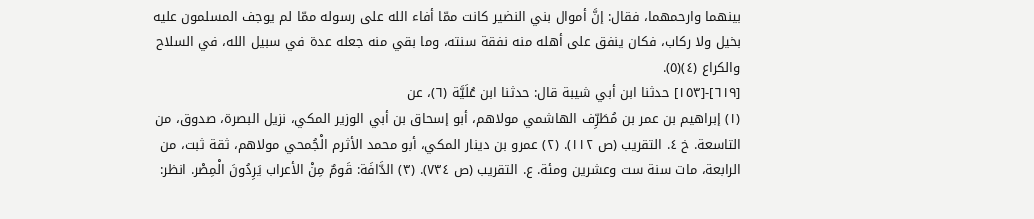بينهما وارحمهما، فقال: إنَّ أموال بني النضير كانت ممّا أفاء الله على رسوله ممّا لم يوجف المسلمون عليه بخيل ولا ركاب، فكان ينفق على أهله منه نفقة سنته، وما بقي منه جعله عدة في سبيل الله، في السلاح والكراع (٤)(٥).
[٦١٩]-[١٥٣] حدثنا ابن أبي شيبة قال: حدثنا ابن عُلَيَّة (٦)، عن
(١) إبراهيم بن عمر بن مُطَرِّف الهاشمي مولاهم، أبو إسحاق بن أبي الوزير المكي، نزيل البصرة، صدوق، من التاسعة. خ ٤. التقريب (ص ١١٢). (٢) عمرو بن دينار المكي، أبو محمد الأثرم الْجُمحي مولاهم، ثقة ثبت، من الرابعة، مات سنة ست وعشرين ومئة. ع. التقريب (ص ٧٣٤). (٣) الدَّافَة: قَومٌ مِنْ الأعراب يَرِدُونَ الْمِصْر. انظر: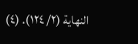النهاية (٢/ ١٢٤). (٤)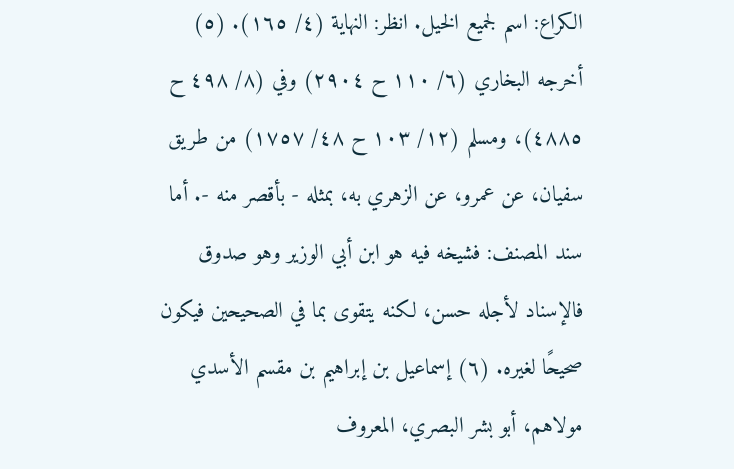الكراع: اسم لجميع الخيل. انظر: النهاية (٤/ ١٦٥). (٥) أخرجه البخاري (٦/ ١١٠ ح ٢٩٠٤) وفي (٨/ ٤٩٨ ح ٤٨٨٥)، ومسلم (١٢/ ١٠٣ ح ٤٨/ ١٧٥٧) من طريق سفيان، عن عمرو، عن الزهري به، بمثله - بأقصر منه -. أما سند المصنف: فشيخه فيه هو ابن أبي الوزير وهو صدوق فالإسناد لأجله حسن، لكنه يتقوى بما في الصحيحين فيكون صحيحًا لغيره. (٦) إسماعيل بن إبراهيم بن مقسم الأسدي مولاهم، أبو بشر البصري، المعروف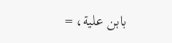بابن علية، =